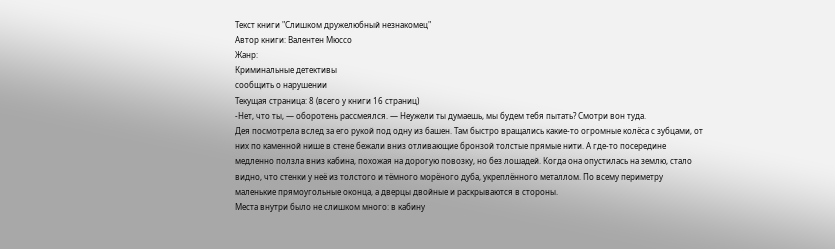Текст книги "Слишком дружелюбный незнакомец"
Автор книги: Валентен Мюссо
Жанр:
Криминальные детективы
сообщить о нарушении
Текущая страница: 8 (всего у книги 16 страниц)
-Нет, что ты, — оборотень рассмеялся. — Неужели ты думаешь, мы будем тебя пытать? Смотри вон туда.
Дея посмотрела вслед за его рукой под одну из башен. Там быстро вращались какие-то огромные колёса с зубцами, от них по каменной нише в стене бежали вниз отливающие бронзой толстые прямые нити. А где-то посередине медленно ползла вниз кабина, похожая на дорогую повозку, но без лошадей. Когда она опустилась на землю, стало видно, что стенки у неё из толстого и тёмного морёного дуба, укреплённого металлом. По всему периметру маленькие прямоугольные оконца, а дверцы двойные и раскрываются в стороны.
Места внутри было не слишком много: в кабину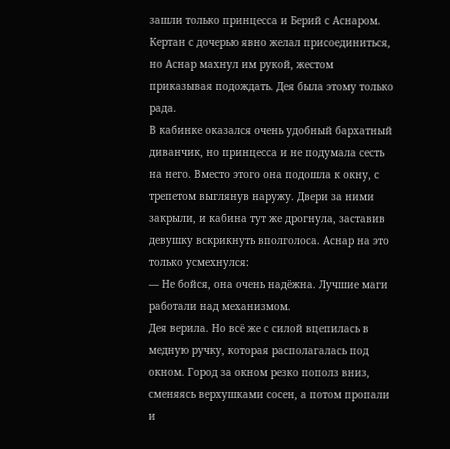зашли только принцесса и Берий с Аснаром. Кертан с дочерью явно желал присоединиться, но Аснар махнул им рукой, жестом приказывая подождать. Дея была этому только рада.
В кабинке оказался очень удобный бархатный диванчик, но принцесса и не подумала сесть на него. Вместо этого она подошла к окну, с трепетом выглянув наружу. Двери за ними закрыли, и кабина тут же дрогнула, заставив девушку вскрикнуть вполголоса. Аснар на это только усмехнулся:
— Не бойся, она очень надёжна. Лучшие маги работали над механизмом.
Дея верила. Но всё же с силой вцепилась в медную ручку, которая располагалась под окном. Город за окном резко пополз вниз, сменяясь верхушками сосен, а потом пропали и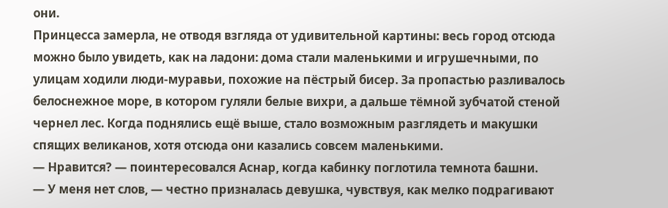они.
Принцесса замерла, не отводя взгляда от удивительной картины: весь город отсюда можно было увидеть, как на ладони: дома стали маленькими и игрушечными, по улицам ходили люди-муравьи, похожие на пёстрый бисер. За пропастью разливалось белоснежное море, в котором гуляли белые вихри, а дальше тёмной зубчатой стеной чернел лес. Когда поднялись ещё выше, стало возможным разглядеть и макушки спящих великанов, хотя отсюда они казались совсем маленькими.
— Нравится? — поинтересовался Аснар, когда кабинку поглотила темнота башни.
— У меня нет слов, — честно призналась девушка, чувствуя, как мелко подрагивают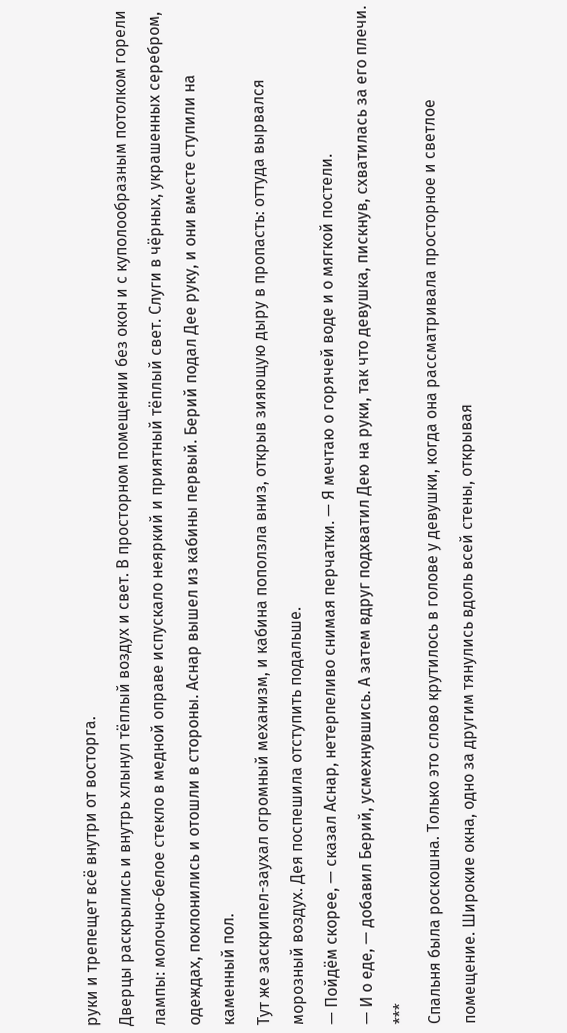руки и трепещет всё внутри от восторга.
Дверцы раскрылись и внутрь хлынул тёплый воздух и свет. В просторном помещении без окон и с куполообразным потолком горели лампы: молочно-белое стекло в медной оправе испускало неяркий и приятный тёплый свет. Слуги в чёрных, украшенных серебром, одеждах, поклонились и отошли в стороны. Аснар вышел из кабины первый. Берий подал Дее руку, и они вместе ступили на каменный пол.
Тут же заскрипел-заухал огромный механизм, и кабина поползла вниз, открыв зияющую дыру в пропасть: оттуда вырвался морозный воздух. Дея поспешила отступить подальше.
— Пойдём скорее, — сказал Аснар, нетерпеливо снимая перчатки. — Я мечтаю о горячей воде и о мягкой постели.
— И о еде, — добавил Берий, усмехнувшись. А затем вдруг подхватил Дею на руки, так что девушка, пискнув, схватилась за его плечи.
***
Спальня была роскошна. Только это слово крутилось в голове у девушки, когда она рассматривала просторное и светлое помещение. Широкие окна, одно за другим тянулись вдоль всей стены, открывая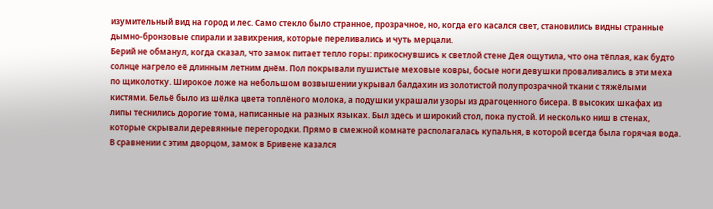изумительный вид на город и лес. Само стекло было странное, прозрачное, но, когда его касался свет, становились видны странные дымно-бронзовые спирали и завихрения, которые переливались и чуть мерцали.
Берий не обманул, когда сказал, что замок питает тепло горы: прикоснувшись к светлой стене Дея ощутила, что она тёплая, как будто солнце нагрело её длинным летним днём. Пол покрывали пушистые меховые ковры, босые ноги девушки проваливались в эти меха по щиколотку. Широкое ложе на небольшом возвышении укрывал балдахин из золотистой полупрозрачной ткани с тяжёлыми кистями. Бельё было из шёлка цвета топлёного молока, а подушки украшали узоры из драгоценного бисера. В высоких шкафах из липы теснились дорогие тома, написанные на разных языках. Был здесь и широкий стол, пока пустой. И несколько ниш в стенах, которые скрывали деревянные перегородки. Прямо в смежной комнате располагалась купальня, в которой всегда была горячая вода.
В сравнении с этим дворцом, замок в Бривене казался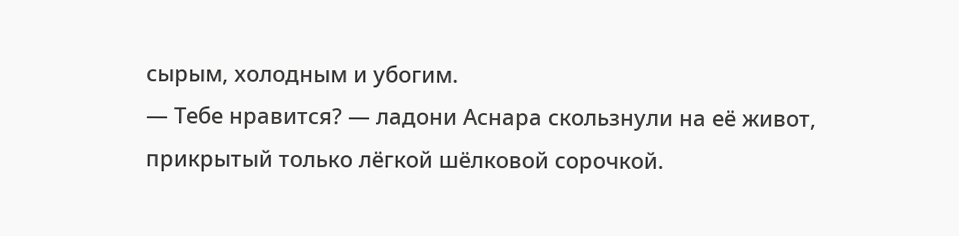сырым, холодным и убогим.
— Тебе нравится? — ладони Аснара скользнули на её живот, прикрытый только лёгкой шёлковой сорочкой.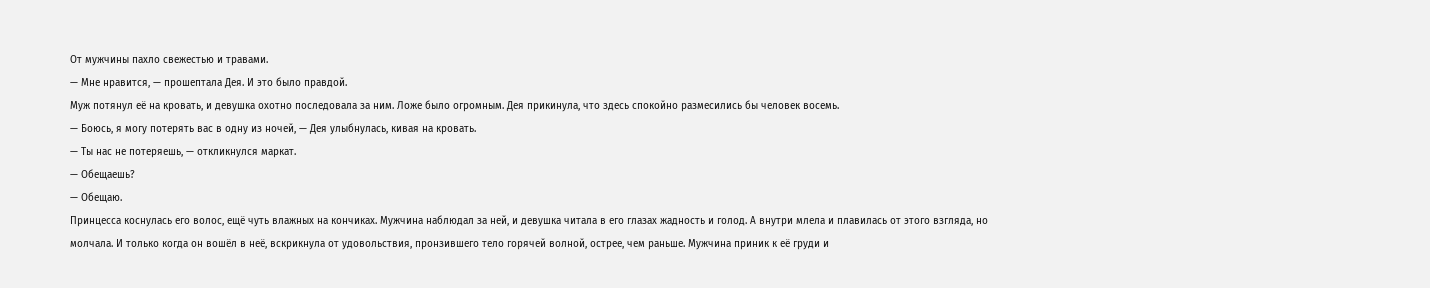От мужчины пахло свежестью и травами.
— Мне нравится, — прошептала Дея. И это было правдой.
Муж потянул её на кровать, и девушка охотно последовала за ним. Ложе было огромным. Дея прикинула, что здесь спокойно размесились бы человек восемь.
— Боюсь, я могу потерять вас в одну из ночей, — Дея улыбнулась, кивая на кровать.
— Ты нас не потеряешь, — откликнулся маркат.
— Обещаешь?
— Обещаю.
Принцесса коснулась его волос, ещё чуть влажных на кончиках. Мужчина наблюдал за ней, и девушка читала в его глазах жадность и голод. А внутри млела и плавилась от этого взгляда, но молчала. И только когда он вошёл в неё, вскрикнула от удовольствия, пронзившего тело горячей волной, острее, чем раньше. Мужчина приник к её груди и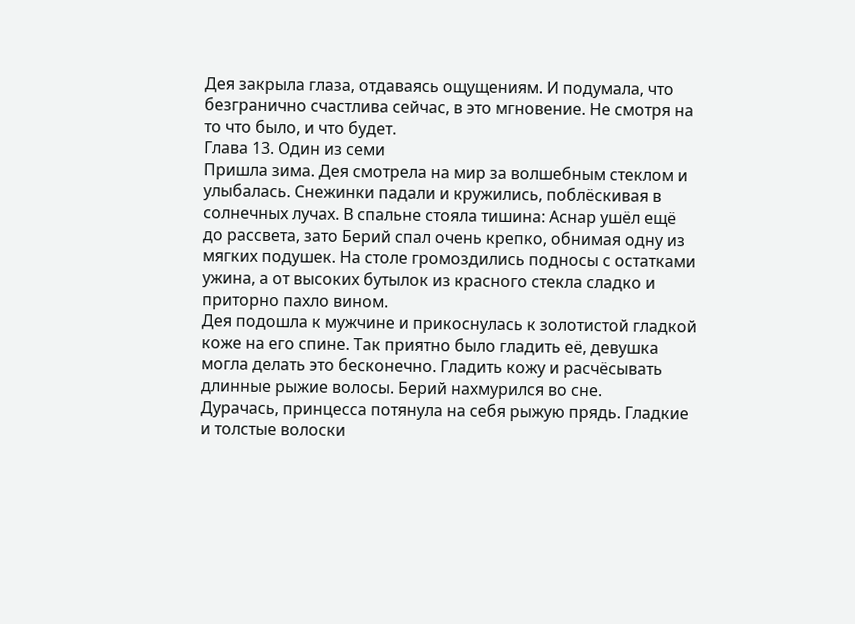Дея закрыла глаза, отдаваясь ощущениям. И подумала, что безгранично счастлива сейчас, в это мгновение. Не смотря на то что было, и что будет.
Глава 13. Один из семи
Пришла зима. Дея смотрела на мир за волшебным стеклом и улыбалась. Снежинки падали и кружились, поблёскивая в солнечных лучах. В спальне стояла тишина: Аснар ушёл ещё до рассвета, зато Берий спал очень крепко, обнимая одну из мягких подушек. На столе громоздились подносы с остатками ужина, а от высоких бутылок из красного стекла сладко и приторно пахло вином.
Дея подошла к мужчине и прикоснулась к золотистой гладкой коже на его спине. Так приятно было гладить её, девушка могла делать это бесконечно. Гладить кожу и расчёсывать длинные рыжие волосы. Берий нахмурился во сне.
Дурачась, принцесса потянула на себя рыжую прядь. Гладкие и толстые волоски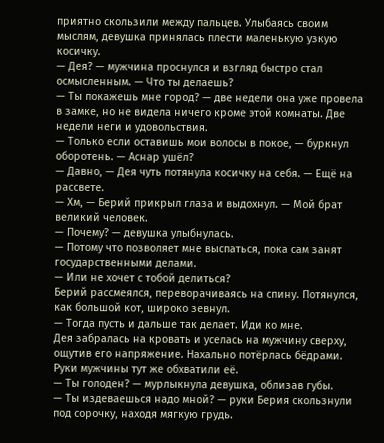приятно скользили между пальцев. Улыбаясь своим мыслям, девушка принялась плести маленькую узкую косичку.
— Дея? — мужчина проснулся и взгляд быстро стал осмысленным. — Что ты делаешь?
— Ты покажешь мне город? — две недели она уже провела в замке, но не видела ничего кроме этой комнаты. Две недели неги и удовольствия.
— Только если оставишь мои волосы в покое, — буркнул оборотень. — Аснар ушёл?
— Давно, — Дея чуть потянула косичку на себя. — Ещё на рассвете.
— Хм, — Берий прикрыл глаза и выдохнул. — Мой брат великий человек.
— Почему? — девушка улыбнулась.
— Потому что позволяет мне выспаться, пока сам занят государственными делами.
— Или не хочет с тобой делиться?
Берий рассмеялся, переворачиваясь на спину. Потянулся, как большой кот, широко зевнул.
— Тогда пусть и дальше так делает. Иди ко мне.
Дея забралась на кровать и уселась на мужчину сверху, ощутив его напряжение. Нахально потёрлась бёдрами. Руки мужчины тут же обхватили её.
— Ты голоден? — мурлыкнула девушка, облизав губы.
— Ты издеваешься надо мной? — руки Берия скользнули под сорочку, находя мягкую грудь.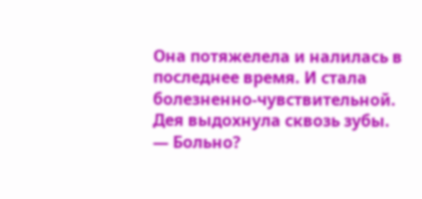Она потяжелела и налилась в последнее время. И стала болезненно-чувствительной. Дея выдохнула сквозь зубы.
— Больно?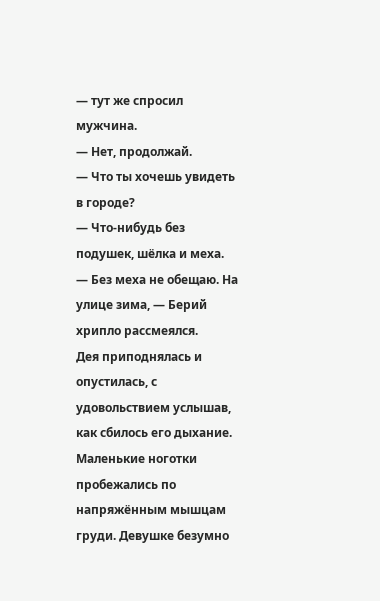— тут же спросил мужчина.
— Нет, продолжай.
— Что ты хочешь увидеть в городе?
— Что-нибудь без подушек, шёлка и меха.
— Без меха не обещаю. На улице зима, — Берий хрипло рассмеялся.
Дея приподнялась и опустилась, с удовольствием услышав, как сбилось его дыхание. Маленькие ноготки пробежались по напряжённым мышцам груди. Девушке безумно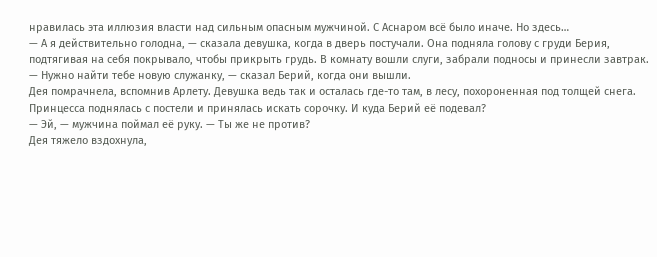нравилась эта иллюзия власти над сильным опасным мужчиной. С Аснаром всё было иначе. Но здесь…
— А я действительно голодна, — сказала девушка, когда в дверь постучали. Она подняла голову с груди Берия, подтягивая на себя покрывало, чтобы прикрыть грудь. В комнату вошли слуги, забрали подносы и принесли завтрак.
— Нужно найти тебе новую служанку, — сказал Берий, когда они вышли.
Дея помрачнела, вспомнив Арлету. Девушка ведь так и осталась где-то там, в лесу, похороненная под толщей снега. Принцесса поднялась с постели и принялась искать сорочку. И куда Берий её подевал?
— Эй, — мужчина поймал её руку. — Ты же не против?
Дея тяжело вздохнула,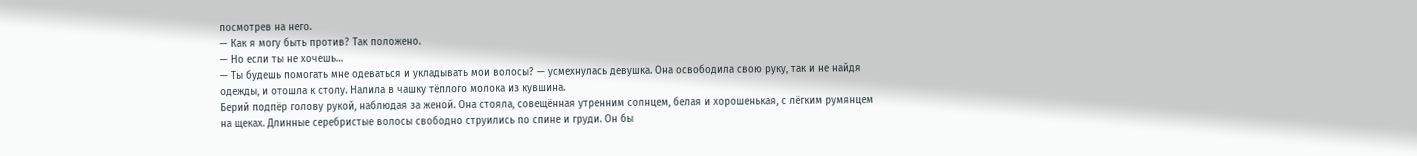посмотрев на него.
— Как я могу быть против? Так положено.
— Но если ты не хочешь…
— Ты будешь помогать мне одеваться и укладывать мои волосы? — усмехнулась девушка. Она освободила свою руку, так и не найдя одежды, и отошла к столу. Налила в чашку тёплого молока из кувшина.
Берий подпёр голову рукой, наблюдая за женой. Она стояла, совещённая утренним солнцем, белая и хорошенькая, с лёгким румянцем на щеках. Длинные серебристые волосы свободно струились по спине и груди. Он бы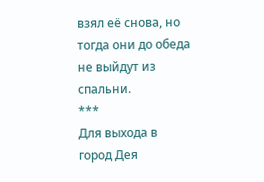взял её снова, но тогда они до обеда не выйдут из спальни.
***
Для выхода в город Дея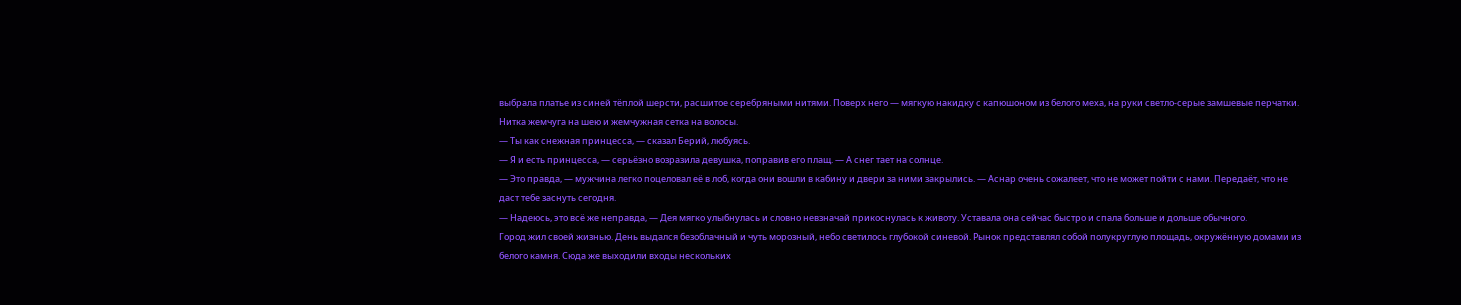выбрала платье из синей тёплой шерсти, расшитое серебряными нитями. Поверх него — мягкую накидку с капюшоном из белого меха, на руки светло-серые замшевые перчатки. Нитка жемчуга на шею и жемчужная сетка на волосы.
— Ты как снежная принцесса, — сказал Берий, любуясь.
— Я и есть принцесса, — серьёзно возразила девушка, поправив его плащ. — А снег тает на солнце.
— Это правда, — мужчина легко поцеловал её в лоб, когда они вошли в кабину и двери за ними закрылись. — Аснар очень сожалеет, что не может пойти с нами. Передаёт, что не даст тебе заснуть сегодня.
— Надеюсь, это всё же неправда, — Дея мягко улыбнулась и словно невзначай прикоснулась к животу. Уставала она сейчас быстро и спала больше и дольше обычного.
Город жил своей жизнью. День выдался безоблачный и чуть морозный, небо светилось глубокой синевой. Рынок представлял собой полукруглую площадь, окружённую домами из белого камня. Сюда же выходили входы нескольких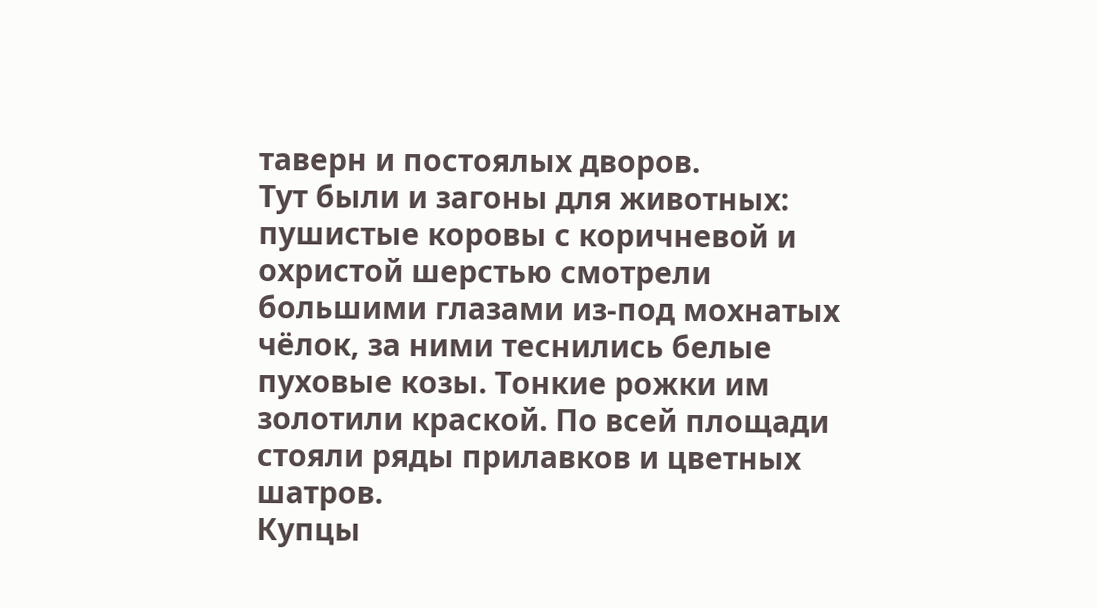таверн и постоялых дворов.
Тут были и загоны для животных: пушистые коровы с коричневой и охристой шерстью смотрели большими глазами из-под мохнатых чёлок, за ними теснились белые пуховые козы. Тонкие рожки им золотили краской. По всей площади стояли ряды прилавков и цветных шатров.
Купцы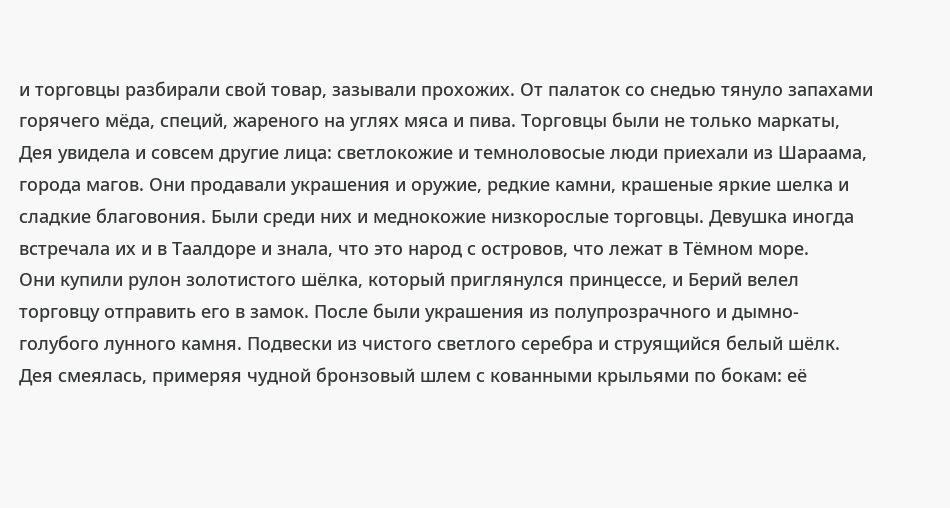и торговцы разбирали свой товар, зазывали прохожих. От палаток со снедью тянуло запахами горячего мёда, специй, жареного на углях мяса и пива. Торговцы были не только маркаты, Дея увидела и совсем другие лица: светлокожие и темноловосые люди приехали из Шараама, города магов. Они продавали украшения и оружие, редкие камни, крашеные яркие шелка и сладкие благовония. Были среди них и меднокожие низкорослые торговцы. Девушка иногда встречала их и в Таалдоре и знала, что это народ с островов, что лежат в Тёмном море.
Они купили рулон золотистого шёлка, который приглянулся принцессе, и Берий велел торговцу отправить его в замок. После были украшения из полупрозрачного и дымно-голубого лунного камня. Подвески из чистого светлого серебра и струящийся белый шёлк. Дея смеялась, примеряя чудной бронзовый шлем с кованными крыльями по бокам: её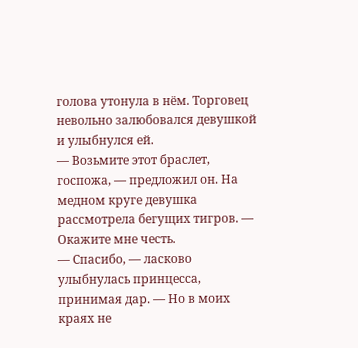голова утонула в нём. Торговец невольно залюбовался девушкой и улыбнулся ей.
— Возьмите этот браслет, госпожа, — предложил он. На медном круге девушка рассмотрела бегущих тигров. — Окажите мне честь.
— Спасибо, — ласково улыбнулась принцесса, принимая дар. — Но в моих краях не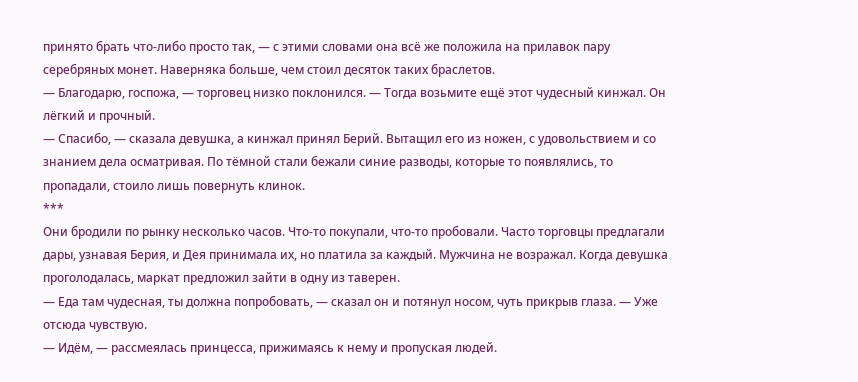принято брать что-либо просто так, — с этими словами она всё же положила на прилавок пару серебряных монет. Наверняка больше, чем стоил десяток таких браслетов.
— Благодарю, госпожа, — торговец низко поклонился. — Тогда возьмите ещё этот чудесный кинжал. Он лёгкий и прочный.
— Спасибо, — сказала девушка, а кинжал принял Берий. Вытащил его из ножен, с удовольствием и со знанием дела осматривая. По тёмной стали бежали синие разводы, которые то появлялись, то пропадали, стоило лишь повернуть клинок.
***
Они бродили по рынку несколько часов. Что-то покупали, что-то пробовали. Часто торговцы предлагали дары, узнавая Берия, и Дея принимала их, но платила за каждый. Мужчина не возражал. Когда девушка проголодалась, маркат предложил зайти в одну из таверен.
— Еда там чудесная, ты должна попробовать, — сказал он и потянул носом, чуть прикрыв глаза. — Уже отсюда чувствую.
— Идём, — рассмеялась принцесса, прижимаясь к нему и пропуская людей.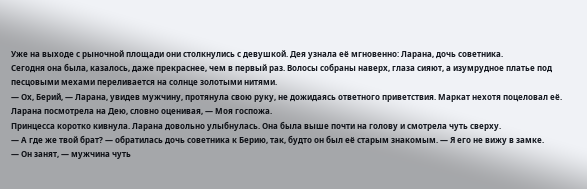Уже на выходе с рыночной площади они столкнулись с девушкой. Дея узнала её мгновенно: Ларана, дочь советника.
Сегодня она была, казалось, даже прекраснее, чем в первый раз. Волосы собраны наверх, глаза сияют, а изумрудное платье под песцовыми мехами переливается на солнце золотыми нитями.
— Ох, Берий, — Ларана, увидев мужчину, протянула свою руку, не дожидаясь ответного приветствия. Маркат нехотя поцеловал её. Ларана посмотрела на Дею, словно оценивая, — Моя госпожа.
Принцесса коротко кивнула. Ларана довольно улыбнулась. Она была выше почти на голову и смотрела чуть сверху.
— А где же твой брат? — обратилась дочь советника к Берию, так, будто он был её старым знакомым. — Я его не вижу в замке.
— Он занят, — мужчина чуть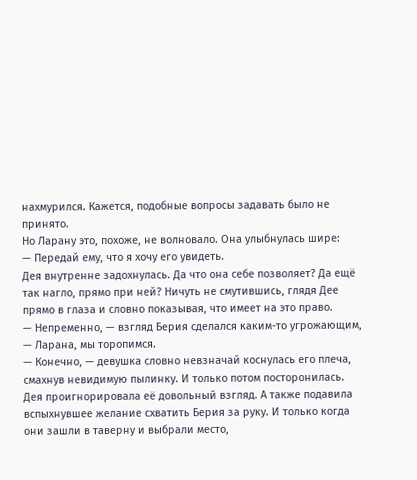нахмурился. Кажется, подобные вопросы задавать было не принято.
Но Ларану это, похоже, не волновало. Она улыбнулась шире:
— Передай ему, что я хочу его увидеть.
Дея внутренне задохнулась. Да что она себе позволяет? Да ещё так нагло, прямо при ней? Ничуть не смутившись, глядя Дее прямо в глаза и словно показывая, что имеет на это право.
— Непременно, — взгляд Берия сделался каким-то угрожающим, — Ларана, мы торопимся.
— Конечно, — девушка словно невзначай коснулась его плеча, смахнув невидимую пылинку. И только потом посторонилась.
Дея проигнорировала её довольный взгляд. А также подавила вспыхнувшее желание схватить Берия за руку. И только когда они зашли в таверну и выбрали место,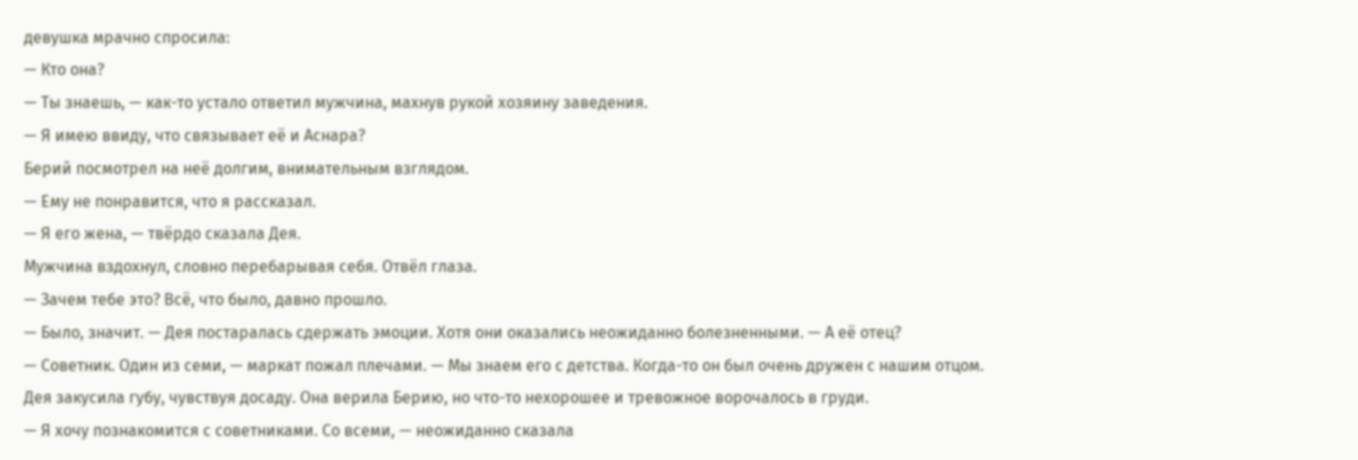девушка мрачно спросила:
— Кто она?
— Ты знаешь, — как-то устало ответил мужчина, махнув рукой хозяину заведения.
— Я имею ввиду, что связывает её и Аснара?
Берий посмотрел на неё долгим, внимательным взглядом.
— Ему не понравится, что я рассказал.
— Я его жена, — твёрдо сказала Дея.
Мужчина вздохнул, словно перебарывая себя. Отвёл глаза.
— Зачем тебе это? Всё, что было, давно прошло.
— Было, значит. — Дея постаралась сдержать эмоции. Хотя они оказались неожиданно болезненными. — А её отец?
— Советник. Один из семи, — маркат пожал плечами. — Мы знаем его с детства. Когда-то он был очень дружен с нашим отцом.
Дея закусила губу, чувствуя досаду. Она верила Берию, но что-то нехорошее и тревожное ворочалось в груди.
— Я хочу познакомится с советниками. Со всеми, — неожиданно сказала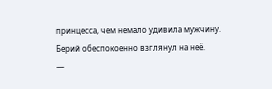принцесса, чем немало удивила мужчину.
Берий обеспокоенно взглянул на неё.
—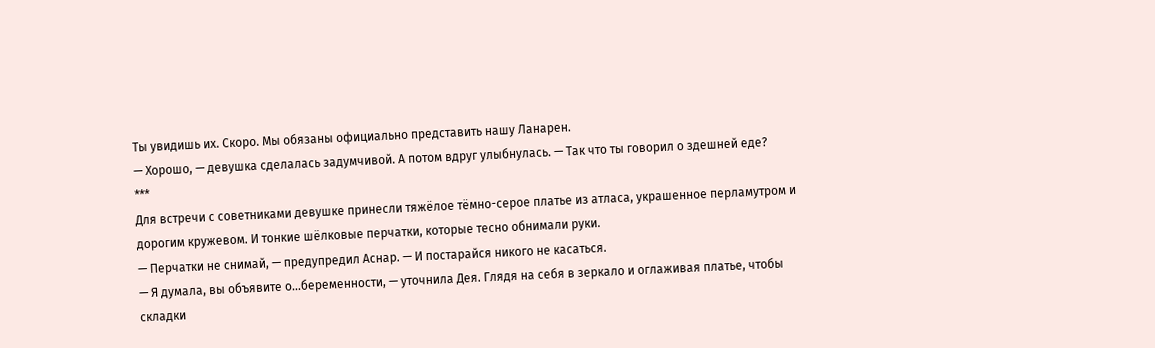Ты увидишь их. Скоро. Мы обязаны официально представить нашу Ланарен.
— Хорошо, — девушка сделалась задумчивой. А потом вдруг улыбнулась. — Так что ты говорил о здешней еде?
***
Для встречи с советниками девушке принесли тяжёлое тёмно-серое платье из атласа, украшенное перламутром и дорогим кружевом. И тонкие шёлковые перчатки, которые тесно обнимали руки.
— Перчатки не снимай, — предупредил Аснар. — И постарайся никого не касаться.
— Я думала, вы объявите о…беременности, — уточнила Дея. Глядя на себя в зеркало и оглаживая платье, чтобы складки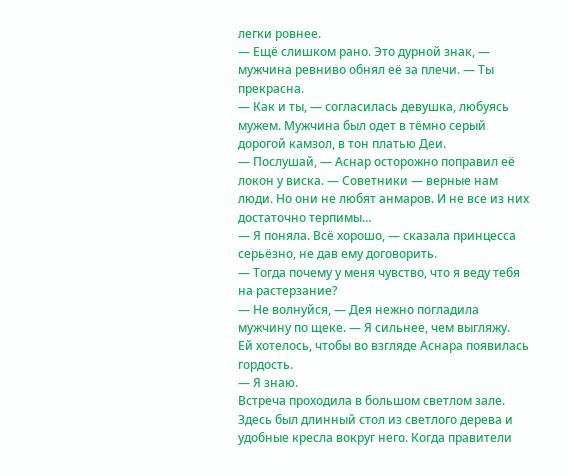легки ровнее.
— Ещё слишком рано. Это дурной знак, — мужчина ревниво обнял её за плечи. — Ты прекрасна.
— Как и ты, — согласилась девушка, любуясь мужем. Мужчина был одет в тёмно серый дорогой камзол, в тон платью Деи.
— Послушай, — Аснар осторожно поправил её локон у виска. — Советники — верные нам люди. Но они не любят анмаров. И не все из них достаточно терпимы…
— Я поняла. Всё хорошо, — сказала принцесса серьёзно, не дав ему договорить.
— Тогда почему у меня чувство, что я веду тебя на растерзание?
— Не волнуйся, — Дея нежно погладила мужчину по щеке. — Я сильнее, чем выгляжу.
Ей хотелось, чтобы во взгляде Аснара появилась гордость.
— Я знаю.
Встреча проходила в большом светлом зале. Здесь был длинный стол из светлого дерева и удобные кресла вокруг него. Когда правители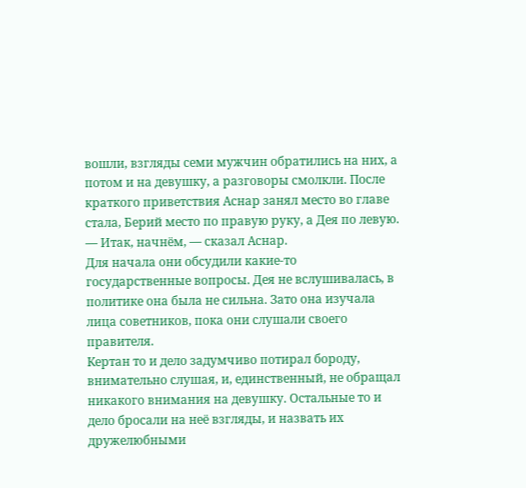вошли, взгляды семи мужчин обратились на них, а потом и на девушку, а разговоры смолкли. После краткого приветствия Аснар занял место во главе стала, Берий место по правую руку, а Дея по левую.
— Итак, начнём, — сказал Аснар.
Для начала они обсудили какие-то государственные вопросы. Дея не вслушивалась, в политике она была не сильна. Зато она изучала лица советников, пока они слушали своего правителя.
Кертан то и дело задумчиво потирал бороду, внимательно слушая, и, единственный, не обращал никакого внимания на девушку. Остальные то и дело бросали на неё взгляды, и назвать их дружелюбными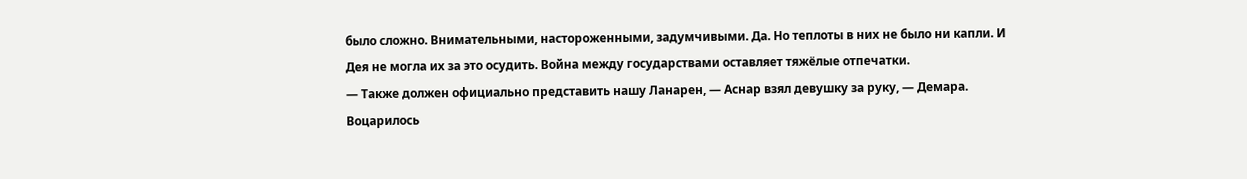было сложно. Внимательными, настороженными, задумчивыми. Да. Но теплоты в них не было ни капли. И Дея не могла их за это осудить. Война между государствами оставляет тяжёлые отпечатки.
— Также должен официально представить нашу Ланарен, — Аснар взял девушку за руку, — Демара.
Воцарилось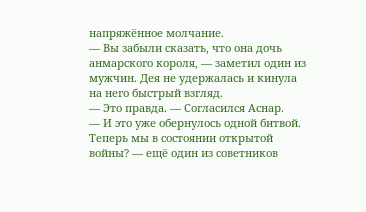напряжённое молчание.
— Вы забыли сказать, что она дочь анмарского короля, — заметил один из мужчин. Дея не удержалась и кинула на него быстрый взгляд.
— Это правда. — Согласился Аснар.
— И это уже обернулось одной битвой. Теперь мы в состоянии открытой войны? — ещё один из советников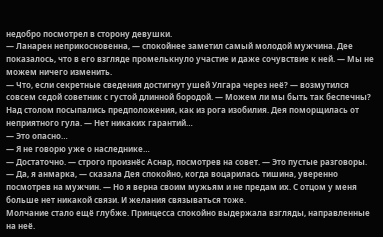недобро посмотрел в сторону девушки.
— Ланарен неприкосновенна, — спокойнее заметил самый молодой мужчина. Дее показалось, что в его взгляде промелькнуло участие и даже сочувствие к ней. — Мы не можем ничего изменить.
— Что, если секретные сведения достигнут ушей Улгара через неё? — возмутился совсем седой советник с густой длинной бородой. — Можем ли мы быть так беспечны?
Над столом посыпались предположения, как из рога изобилия. Дея поморщилась от неприятного гула. — Нет никаких гарантий…
— Это опасно…
— Я не говорю уже о наследнике…
— Достаточно. — строго произнёс Аснар, посмотрев на совет. — Это пустые разговоры.
— Да, я анмарка, — сказала Дея спокойно, когда воцарилась тишина, уверенно посмотрев на мужчин. — Но я верна своим мужьям и не предам их. С отцом у меня больше нет никакой связи. И желания связываться тоже.
Молчание стало ещё глубже. Принцесса спокойно выдержала взгляды, направленные на неё.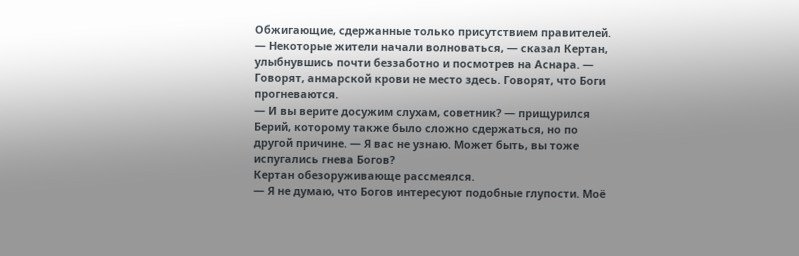Обжигающие, сдержанные только присутствием правителей.
— Некоторые жители начали волноваться, — сказал Кертан, улыбнувшись почти беззаботно и посмотрев на Аснара. — Говорят, анмарской крови не место здесь. Говорят, что Боги прогневаются.
— И вы верите досужим слухам, советник? — прищурился Берий, которому также было сложно сдержаться, но по другой причине. — Я вас не узнаю. Может быть, вы тоже испугались гнева Богов?
Кертан обезоруживающе рассмеялся.
— Я не думаю, что Богов интересуют подобные глупости. Моё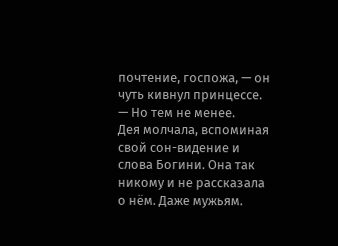почтение, госпожа, — он чуть кивнул принцессе. — Но тем не менее.
Дея молчала, вспоминая свой сон-видение и слова Богини. Она так никому и не рассказала о нём. Даже мужьям.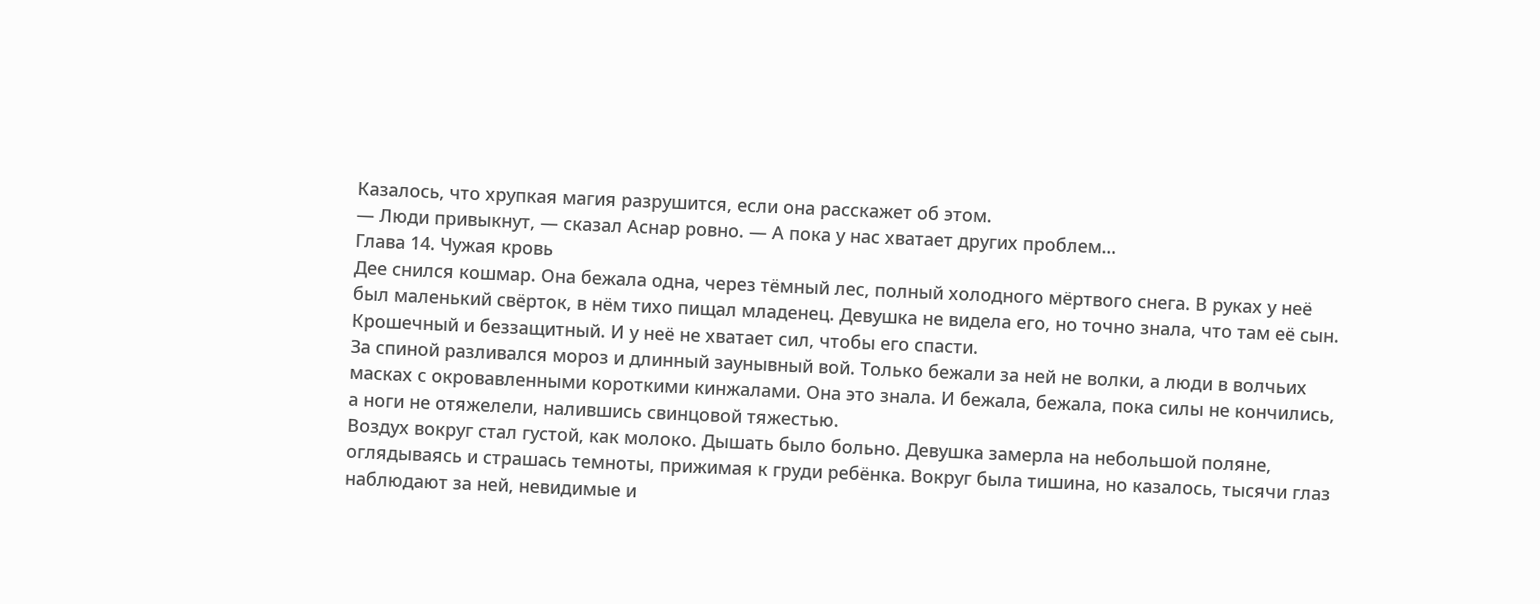Казалось, что хрупкая магия разрушится, если она расскажет об этом.
— Люди привыкнут, — сказал Аснар ровно. — А пока у нас хватает других проблем…
Глава 14. Чужая кровь
Дее снился кошмар. Она бежала одна, через тёмный лес, полный холодного мёртвого снега. В руках у неё был маленький свёрток, в нём тихо пищал младенец. Девушка не видела его, но точно знала, что там её сын. Крошечный и беззащитный. И у неё не хватает сил, чтобы его спасти.
За спиной разливался мороз и длинный заунывный вой. Только бежали за ней не волки, а люди в волчьих масках с окровавленными короткими кинжалами. Она это знала. И бежала, бежала, пока силы не кончились, а ноги не отяжелели, налившись свинцовой тяжестью.
Воздух вокруг стал густой, как молоко. Дышать было больно. Девушка замерла на небольшой поляне, оглядываясь и страшась темноты, прижимая к груди ребёнка. Вокруг была тишина, но казалось, тысячи глаз наблюдают за ней, невидимые и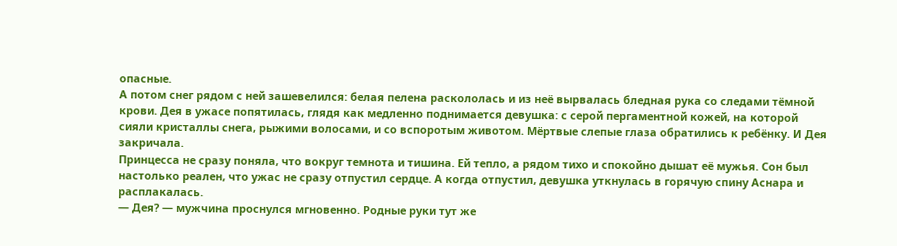опасные.
А потом снег рядом с ней зашевелился: белая пелена раскололась и из неё вырвалась бледная рука со следами тёмной крови. Дея в ужасе попятилась, глядя как медленно поднимается девушка: с серой пергаментной кожей, на которой сияли кристаллы снега, рыжими волосами, и со вспоротым животом. Мёртвые слепые глаза обратились к ребёнку. И Дея закричала.
Принцесса не сразу поняла, что вокруг темнота и тишина. Ей тепло, а рядом тихо и спокойно дышат её мужья. Сон был настолько реален, что ужас не сразу отпустил сердце. А когда отпустил, девушка уткнулась в горячую спину Аснара и расплакалась.
— Дея? — мужчина проснулся мгновенно. Родные руки тут же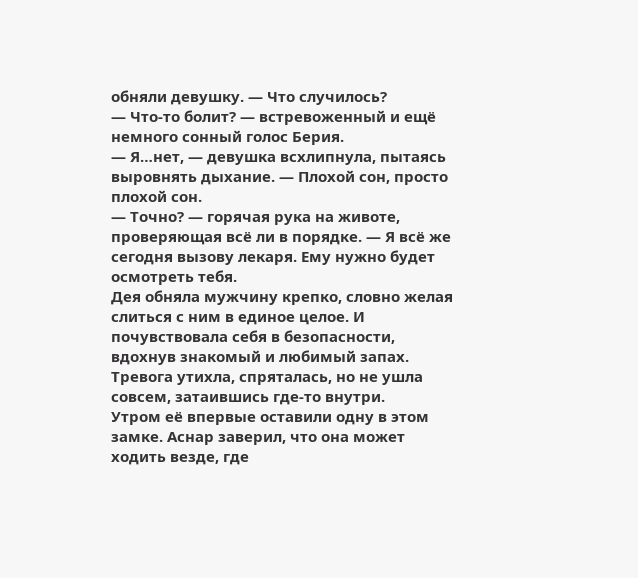обняли девушку. — Что случилось?
— Что-то болит? — встревоженный и ещё немного сонный голос Берия.
— Я…нет, — девушка всхлипнула, пытаясь выровнять дыхание. — Плохой сон, просто плохой сон.
— Точно? — горячая рука на животе, проверяющая всё ли в порядке. — Я всё же сегодня вызову лекаря. Ему нужно будет осмотреть тебя.
Дея обняла мужчину крепко, словно желая слиться с ним в единое целое. И почувствовала себя в безопасности, вдохнув знакомый и любимый запах. Тревога утихла, спряталась, но не ушла совсем, затаившись где-то внутри.
Утром её впервые оставили одну в этом замке. Аснар заверил, что она может ходить везде, где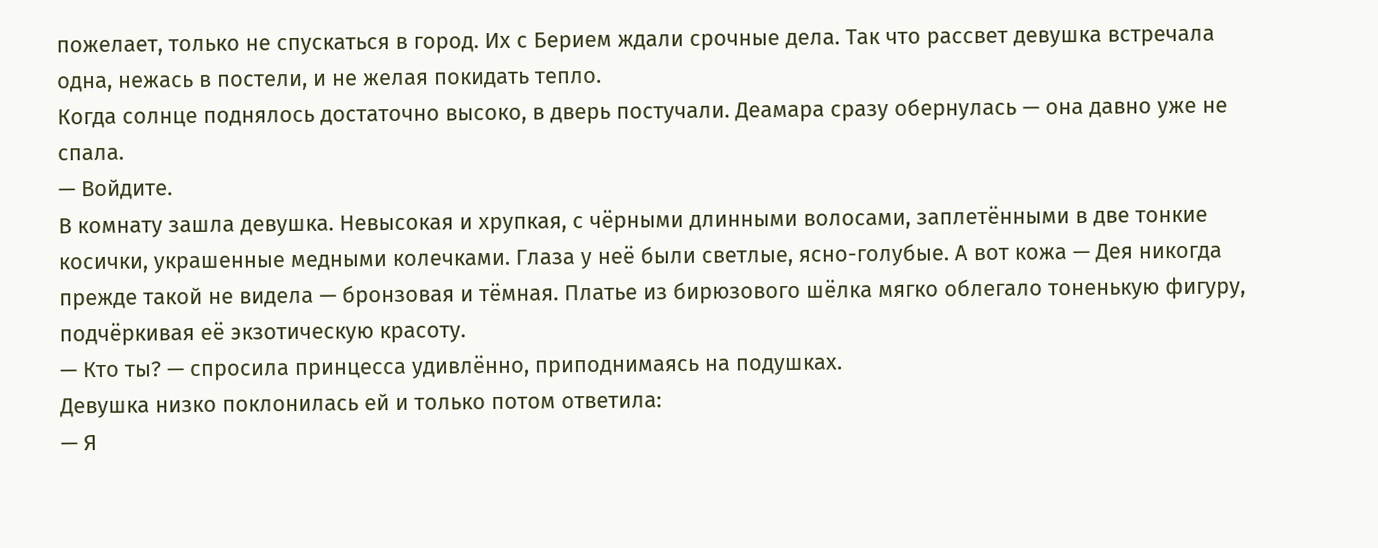пожелает, только не спускаться в город. Их с Берием ждали срочные дела. Так что рассвет девушка встречала одна, нежась в постели, и не желая покидать тепло.
Когда солнце поднялось достаточно высоко, в дверь постучали. Деамара сразу обернулась — она давно уже не спала.
— Войдите.
В комнату зашла девушка. Невысокая и хрупкая, с чёрными длинными волосами, заплетёнными в две тонкие косички, украшенные медными колечками. Глаза у неё были светлые, ясно-голубые. А вот кожа — Дея никогда прежде такой не видела — бронзовая и тёмная. Платье из бирюзового шёлка мягко облегало тоненькую фигуру, подчёркивая её экзотическую красоту.
— Кто ты? — спросила принцесса удивлённо, приподнимаясь на подушках.
Девушка низко поклонилась ей и только потом ответила:
— Я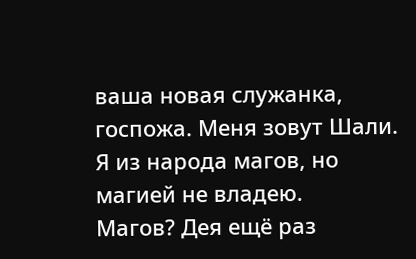ваша новая служанка, госпожа. Меня зовут Шали. Я из народа магов, но магией не владею.
Магов? Дея ещё раз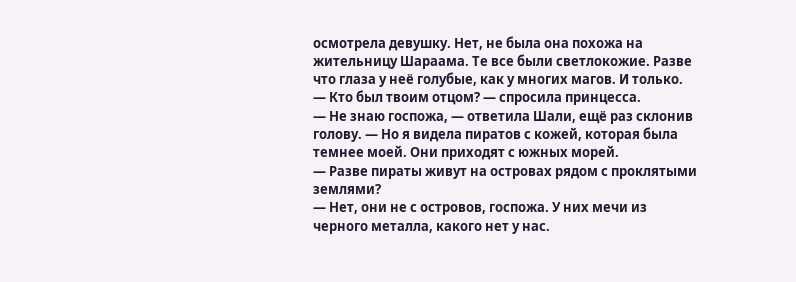осмотрела девушку. Нет, не была она похожа на жительницу Шараама. Те все были светлокожие. Разве что глаза у неё голубые, как у многих магов. И только.
— Кто был твоим отцом? — спросила принцесса.
— Не знаю госпожа, — ответила Шали, ещё раз склонив голову. — Но я видела пиратов с кожей, которая была темнее моей. Они приходят с южных морей.
— Разве пираты живут на островах рядом с проклятыми землями?
— Нет, они не с островов, госпожа. У них мечи из черного металла, какого нет у нас.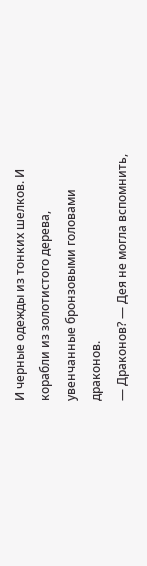И черные одежды из тонких шелков. И корабли из золотистого дерева, увенчанные бронзовыми головами драконов.
— Драконов? — Дея не могла вспомнить,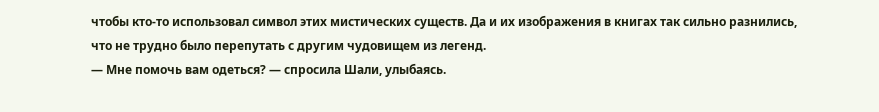чтобы кто-то использовал символ этих мистических существ. Да и их изображения в книгах так сильно разнились, что не трудно было перепутать с другим чудовищем из легенд.
— Мне помочь вам одеться? — спросила Шали, улыбаясь.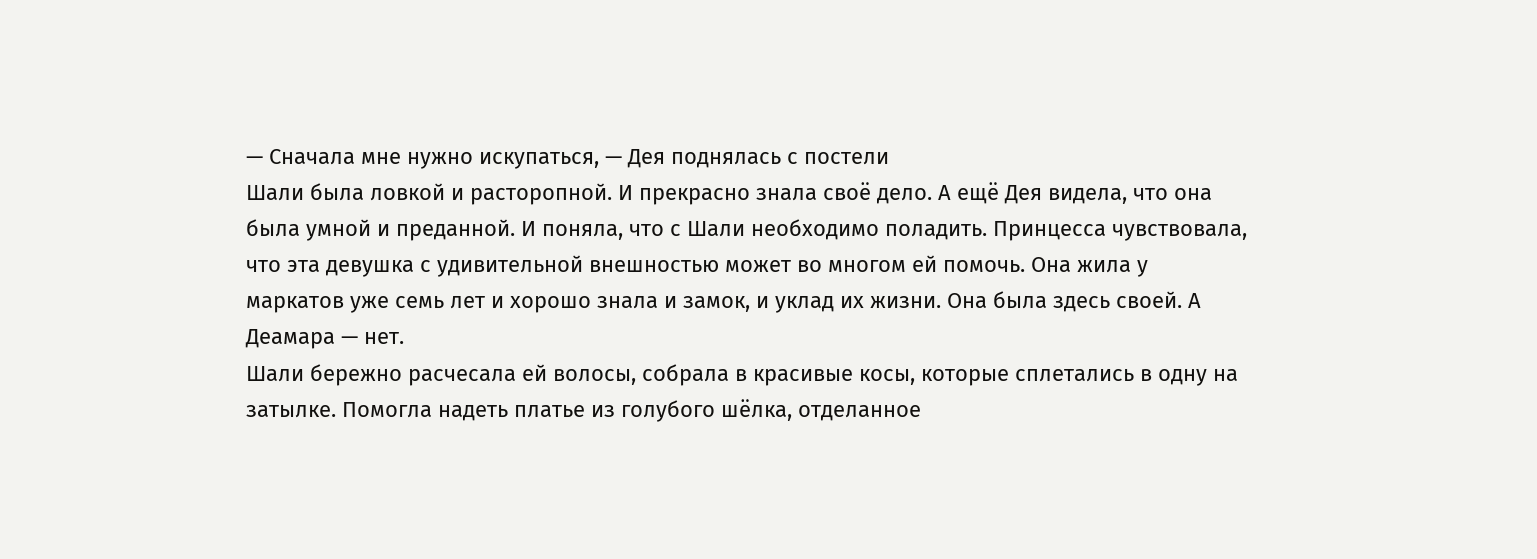— Сначала мне нужно искупаться, — Дея поднялась с постели
Шали была ловкой и расторопной. И прекрасно знала своё дело. А ещё Дея видела, что она была умной и преданной. И поняла, что с Шали необходимо поладить. Принцесса чувствовала, что эта девушка с удивительной внешностью может во многом ей помочь. Она жила у маркатов уже семь лет и хорошо знала и замок, и уклад их жизни. Она была здесь своей. А Деамара — нет.
Шали бережно расчесала ей волосы, собрала в красивые косы, которые сплетались в одну на затылке. Помогла надеть платье из голубого шёлка, отделанное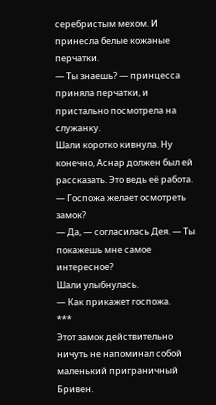серебристым мехом. И принесла белые кожаные перчатки.
— Ты знаешь? — принцесса приняла перчатки, и пристально посмотрела на служанку.
Шали коротко кивнула. Ну конечно, Аснар должен был ей рассказать. Это ведь её работа.
— Госпожа желает осмотреть замок?
— Да, — согласилась Дея. — Ты покажешь мне самое интересное?
Шали улыбнулась.
— Как прикажет госпожа.
***
Этот замок действительно ничуть не напоминал собой маленький приграничный Бривен.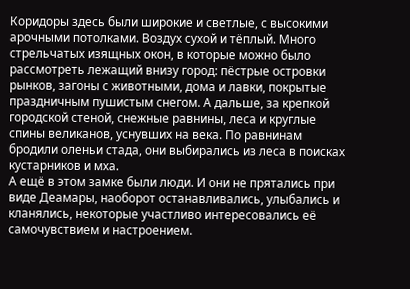Коридоры здесь были широкие и светлые, с высокими арочными потолками. Воздух сухой и тёплый. Много стрельчатых изящных окон, в которые можно было рассмотреть лежащий внизу город: пёстрые островки рынков, загоны с животными, дома и лавки, покрытые праздничным пушистым снегом. А дальше, за крепкой городской стеной, снежные равнины, леса и круглые спины великанов, уснувших на века. По равнинам бродили оленьи стада, они выбирались из леса в поисках кустарников и мха.
А ещё в этом замке были люди. И они не прятались при виде Деамары, наоборот останавливались, улыбались и кланялись, некоторые участливо интересовались её самочувствием и настроением.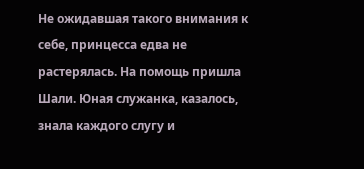Не ожидавшая такого внимания к себе, принцесса едва не растерялась. На помощь пришла Шали. Юная служанка, казалось, знала каждого слугу и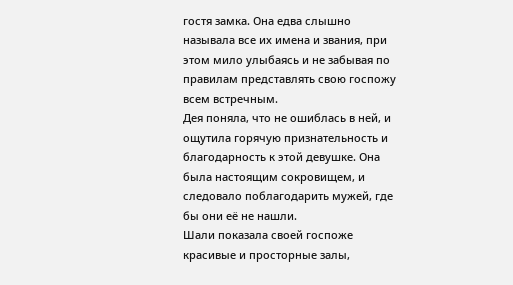гостя замка. Она едва слышно называла все их имена и звания, при этом мило улыбаясь и не забывая по правилам представлять свою госпожу всем встречным.
Дея поняла, что не ошиблась в ней, и ощутила горячую признательность и благодарность к этой девушке. Она была настоящим сокровищем, и следовало поблагодарить мужей, где бы они её не нашли.
Шали показала своей госпоже красивые и просторные залы,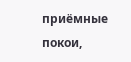приёмные покои,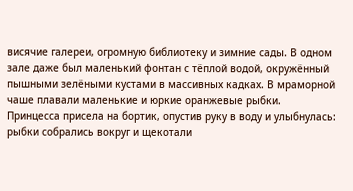висячие галереи, огромную библиотеку и зимние сады. В одном зале даже был маленький фонтан с тёплой водой, окружённый пышными зелёными кустами в массивных кадках. В мраморной чаше плавали маленькие и юркие оранжевые рыбки.
Принцесса присела на бортик, опустив руку в воду и улыбнулась: рыбки собрались вокруг и щекотали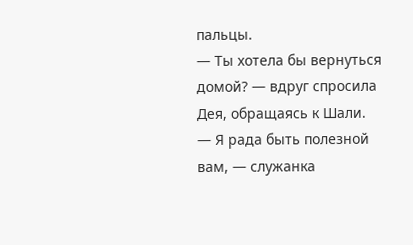пальцы.
— Ты хотела бы вернуться домой? — вдруг спросила Дея, обращаясь к Шали.
— Я рада быть полезной вам, — служанка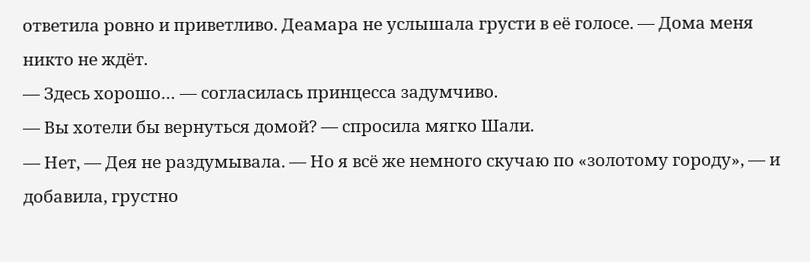ответила ровно и приветливо. Деамара не услышала грусти в её голосе. — Дома меня никто не ждёт.
— Здесь хорошо… — согласилась принцесса задумчиво.
— Вы хотели бы вернуться домой? — спросила мягко Шали.
— Нет, — Дея не раздумывала. — Но я всё же немного скучаю по «золотому городу», — и добавила, грустно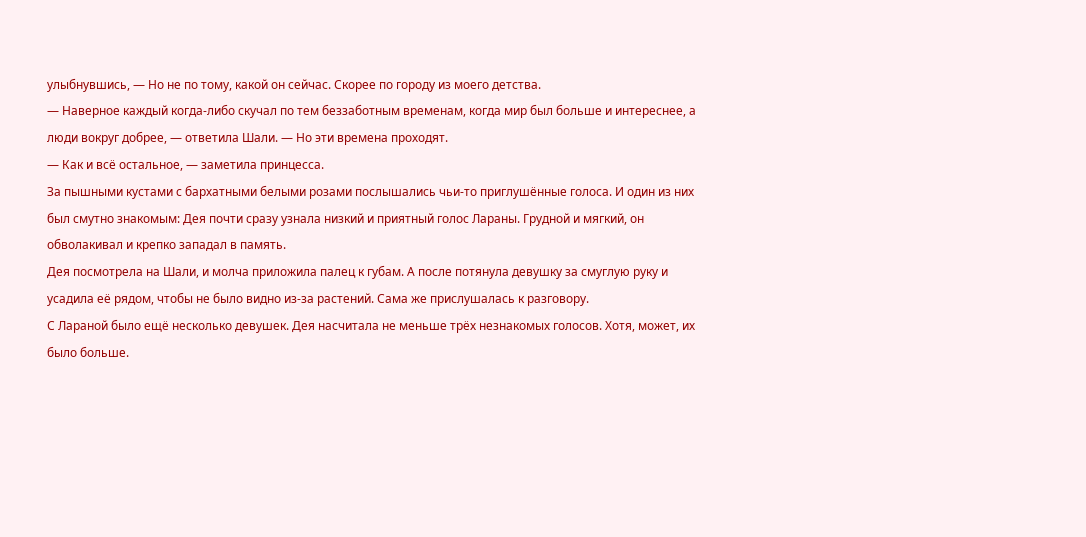улыбнувшись, — Но не по тому, какой он сейчас. Скорее по городу из моего детства.
— Наверное каждый когда-либо скучал по тем беззаботным временам, когда мир был больше и интереснее, а люди вокруг добрее, — ответила Шали. — Но эти времена проходят.
— Как и всё остальное, — заметила принцесса.
За пышными кустами с бархатными белыми розами послышались чьи-то приглушённые голоса. И один из них был смутно знакомым: Дея почти сразу узнала низкий и приятный голос Лараны. Грудной и мягкий, он обволакивал и крепко западал в память.
Дея посмотрела на Шали, и молча приложила палец к губам. А после потянула девушку за смуглую руку и усадила её рядом, чтобы не было видно из-за растений. Сама же прислушалась к разговору.
С Лараной было ещё несколько девушек. Дея насчитала не меньше трёх незнакомых голосов. Хотя, может, их было больше.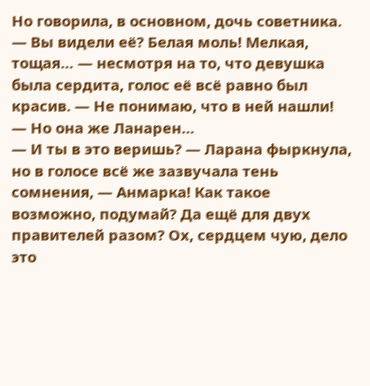Но говорила, в основном, дочь советника.
— Вы видели её? Белая моль! Мелкая, тощая… — несмотря на то, что девушка была сердита, голос её всё равно был красив. — Не понимаю, что в ней нашли!
— Но она же Ланарен…
— И ты в это веришь? — Ларана фыркнула, но в голосе всё же зазвучала тень сомнения, — Анмарка! Как такое возможно, подумай? Да ещё для двух правителей разом? Ох, сердцем чую, дело это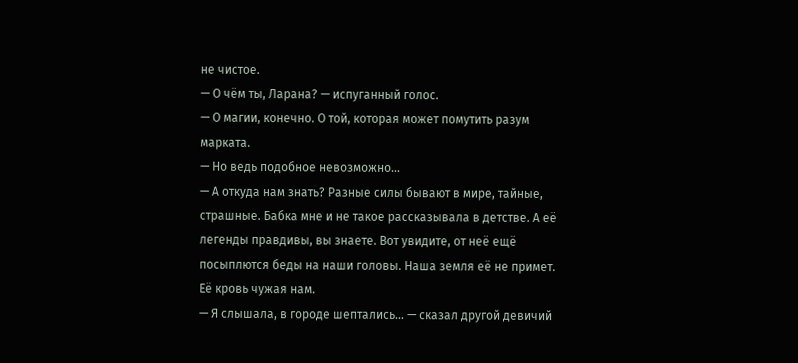не чистое.
— О чём ты, Ларана? — испуганный голос.
— О магии, конечно. О той, которая может помутить разум марката.
— Но ведь подобное невозможно…
— А откуда нам знать? Разные силы бывают в мире, тайные, страшные. Бабка мне и не такое рассказывала в детстве. А её легенды правдивы, вы знаете. Вот увидите, от неё ещё посыплются беды на наши головы. Наша земля её не примет. Её кровь чужая нам.
— Я слышала, в городе шептались… — сказал другой девичий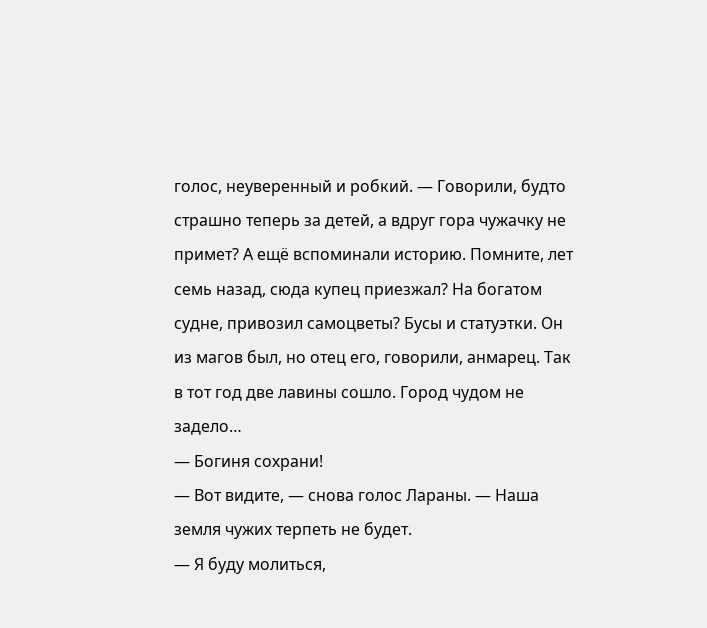голос, неуверенный и робкий. — Говорили, будто страшно теперь за детей, а вдруг гора чужачку не примет? А ещё вспоминали историю. Помните, лет семь назад, сюда купец приезжал? На богатом судне, привозил самоцветы? Бусы и статуэтки. Он из магов был, но отец его, говорили, анмарец. Так в тот год две лавины сошло. Город чудом не задело…
— Богиня сохрани!
— Вот видите, — снова голос Лараны. — Наша земля чужих терпеть не будет.
— Я буду молиться,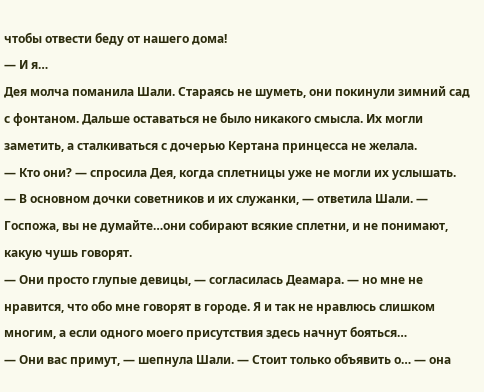чтобы отвести беду от нашего дома!
— И я…
Дея молча поманила Шали. Стараясь не шуметь, они покинули зимний сад с фонтаном. Дальше оставаться не было никакого смысла. Их могли заметить, а сталкиваться с дочерью Кертана принцесса не желала.
— Кто они? — спросила Дея, когда сплетницы уже не могли их услышать.
— В основном дочки советников и их служанки, — ответила Шали. — Госпожа, вы не думайте…они собирают всякие сплетни, и не понимают, какую чушь говорят.
— Они просто глупые девицы, — согласилась Деамара. — но мне не нравится, что обо мне говорят в городе. Я и так не нравлюсь слишком многим, а если одного моего присутствия здесь начнут бояться…
— Они вас примут, — шепнула Шали. — Стоит только объявить о… — она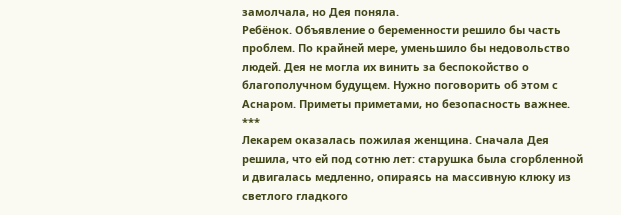замолчала, но Дея поняла.
Ребёнок. Объявление о беременности решило бы часть проблем. По крайней мере, уменьшило бы недовольство людей. Дея не могла их винить за беспокойство о благополучном будущем. Нужно поговорить об этом с Аснаром. Приметы приметами, но безопасность важнее.
***
Лекарем оказалась пожилая женщина. Сначала Дея решила, что ей под сотню лет: старушка была сгорбленной и двигалась медленно, опираясь на массивную клюку из светлого гладкого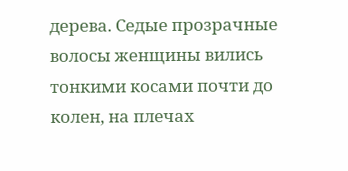дерева. Седые прозрачные волосы женщины вились тонкими косами почти до колен, на плечах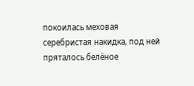покоилась меховая серебристая накидка, под ней пряталось белёное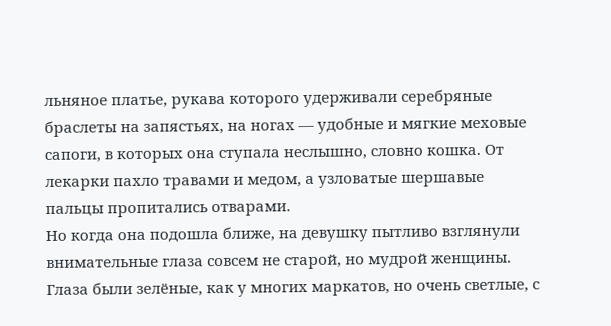льняное платье, рукава которого удерживали серебряные браслеты на запястьях, на ногах — удобные и мягкие меховые сапоги, в которых она ступала неслышно, словно кошка. От лекарки пахло травами и медом, а узловатые шершавые пальцы пропитались отварами.
Но когда она подошла ближе, на девушку пытливо взглянули внимательные глаза совсем не старой, но мудрой женщины. Глаза были зелёные, как у многих маркатов, но очень светлые, с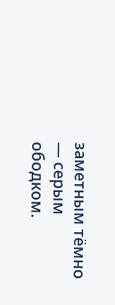заметным тёмно — серым ободком.